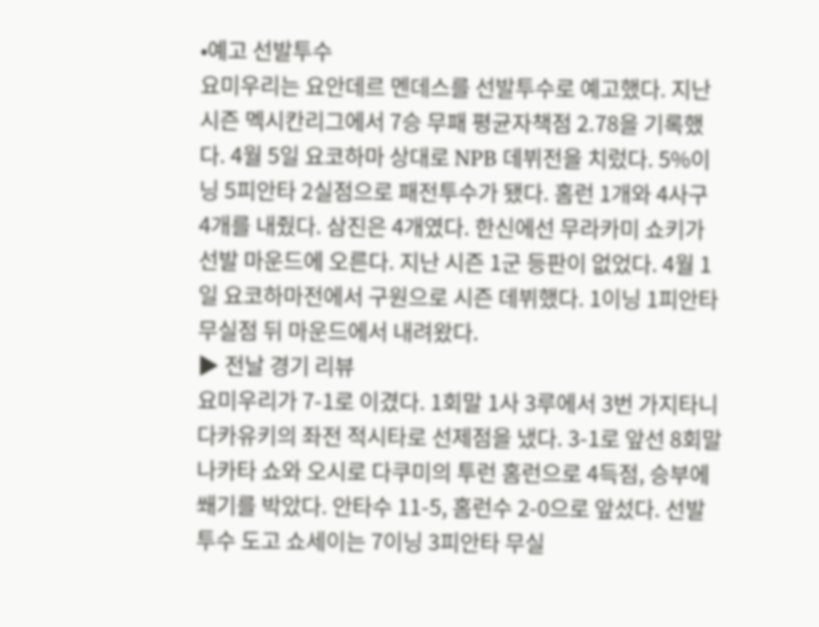•예고 선발투수
요미우리는 요안데르 멘데스를 선발투수로 예고했다. 지난 시즌 멕시칸리그에서 7승 무패 평균자책점 2.78을 기록했다. 4월 5일 요코하마 상대로 NPB 데뷔전을 치렀다. 5%이닝 5피안타 2실점으로 패전투수가 됐다. 홈런 1개와 4사구 4개를 내줬다. 삼진은 4개였다. 한신에선 무라카미 쇼키가 선발 마운드에 오른다. 지난 시즌 1군 등판이 없었다. 4월 1일 요코하마전에서 구원으로 시즌 데뷔했다. 1이닝 1피안타 무실점 뒤 마운드에서 내려왔다.
▶ 전날 경기 리뷰
요미우리가 7-1로 이겼다. 1회말 1사 3루에서 3번 가지타니 다카유키의 좌전 적시타로 선제점을 냈다. 3-1로 앞선 8회말 나카타 쇼와 오시로 다쿠미의 투런 홈런으로 4득점, 승부에 쐐기를 박았다. 안타수 11-5, 홈런수 2-0으로 앞섰다. 선발투수 도고 쇼세이는 7이닝 3피안타 무실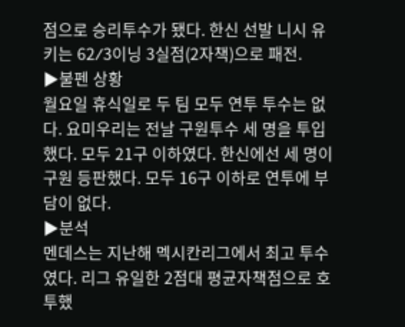점으로 승리투수가 됐다. 한신 선발 니시 유키는 62⁄3이닝 3실점(2자책)으로 패전.
▶불펜 상황
월요일 휴식일로 두 팀 모두 연투 투수는 없다. 요미우리는 전날 구원투수 세 명을 투입했다. 모두 21구 이하였다. 한신에선 세 명이 구원 등판했다. 모두 16구 이하로 연투에 부담이 없다.
▶분석
멘데스는 지난해 멕시칸리그에서 최고 투수였다. 리그 유일한 2점대 평균자책점으로 호투했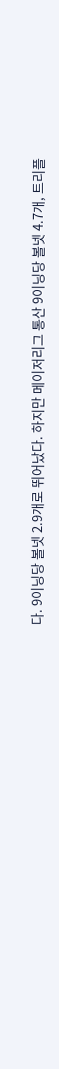다. 9이닝당 볼넷 2.9개로 뛰어났다. 하지만 메이저리그 통산 9이닝당 볼넷 4.7개, 트리플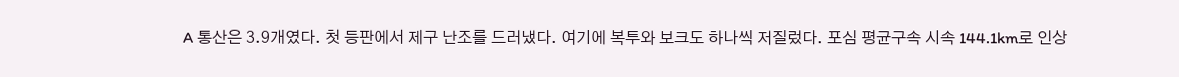A 통산은 3.9개였다. 첫 등판에서 제구 난조를 드러냈다. 여기에 복투와 보크도 하나씩 저질렀다. 포심 평균구속 시속 144.1km로 인상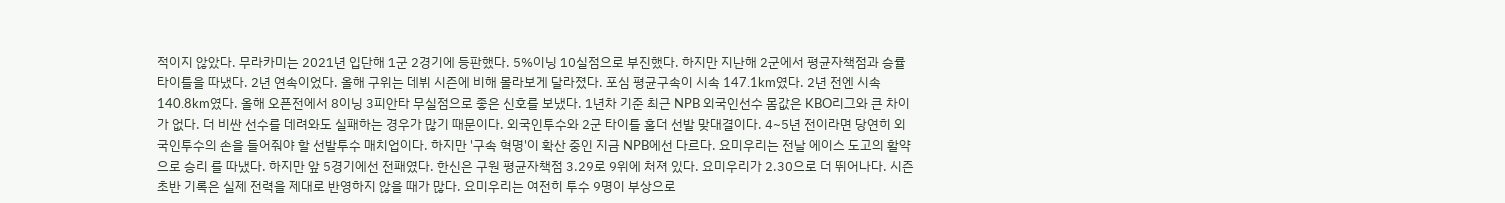적이지 않았다. 무라카미는 2021년 입단해 1군 2경기에 등판했다. 5%이닝 10실점으로 부진했다. 하지만 지난해 2군에서 평균자책점과 승률 타이틀을 따냈다. 2년 연속이었다. 올해 구위는 데뷔 시즌에 비해 몰라보게 달라졌다. 포심 평균구속이 시속 147.1km였다. 2년 전엔 시속 140.8km였다. 올해 오픈전에서 8이닝 3피안타 무실점으로 좋은 신호를 보냈다. 1년차 기준 최근 NPB 외국인선수 몸값은 KBO리그와 큰 차이가 없다. 더 비싼 선수를 데려와도 실패하는 경우가 많기 때문이다. 외국인투수와 2군 타이틀 홀더 선발 맞대결이다. 4~5년 전이라면 당연히 외국인투수의 손을 들어줘야 할 선발투수 매치업이다. 하지만 '구속 혁명'이 확산 중인 지금 NPB에선 다르다. 요미우리는 전날 에이스 도고의 활약으로 승리 를 따냈다. 하지만 앞 5경기에선 전패였다. 한신은 구원 평균자책점 3.29로 9위에 처져 있다. 요미우리가 2.30으로 더 뛰어나다. 시즌 초반 기록은 실제 전력을 제대로 반영하지 않을 때가 많다. 요미우리는 여전히 투수 9명이 부상으로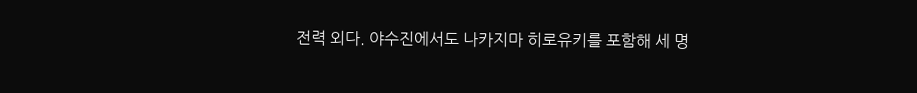전력 외다. 야수진에서도 나카지마 히로유키를 포함해 세 명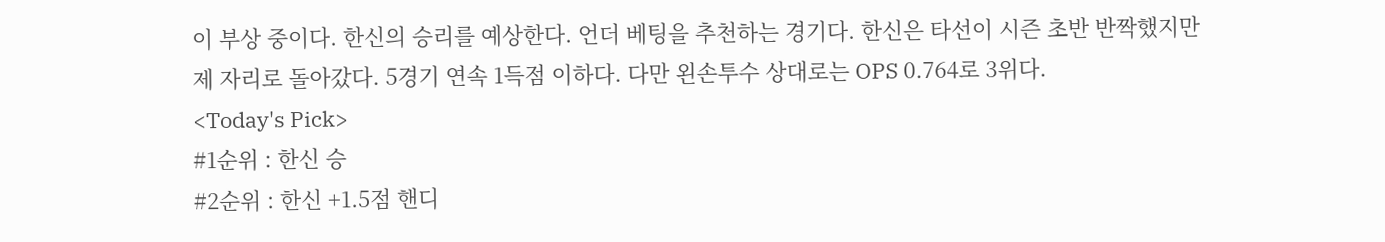이 부상 중이다. 한신의 승리를 예상한다. 언더 베팅을 추천하는 경기다. 한신은 타선이 시즌 초반 반짝했지만 제 자리로 돌아갔다. 5경기 연속 1득점 이하다. 다만 왼손투수 상대로는 OPS 0.764로 3위다.
<Today's Pick>
#1순위 : 한신 승
#2순위 : 한신 +1.5점 핸디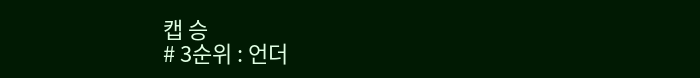캡 승
# 3순위 : 언더